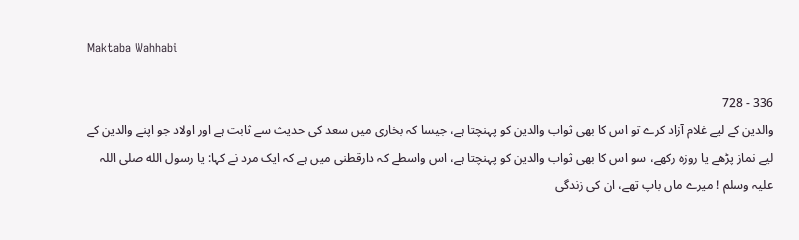Maktaba Wahhabi

336 - 728
والدین کے لیے غلام آزاد کرے تو اس کا بھی ثواب والدین کو پہنچتا ہے، جیسا کہ بخاری میں سعد کی حدیث سے ثابت ہے اور اولاد جو اپنے والدین کے لیے نماز پڑھے یا روزہ رکھے، سو اس کا بھی ثواب والدین کو پہنچتا ہے، اس واسطے کہ دارقطنی میں ہے کہ ایک مرد نے کہا: یا رسول الله صلی اللہ علیہ وسلم ! میرے ماں باپ تھے، ان کی زندگی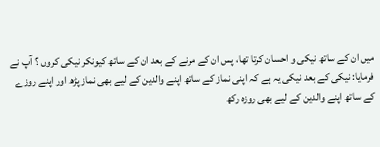میں ان کے ساتھ نیکی و احسان کرتا تھا، پس ان کے مرنے کے بعد ان کے ساتھ کیونکر نیکی کروں ؟ آپ نے فرمایا: نیکی کے بعد نیکی یہ ہے کہ اپنی نماز کے ساتھ اپنے والدین کے لیے بھی نماز پڑھ اور اپنے روزے کے ساتھ اپنے والدین کے لیے بھی روزہ رکھ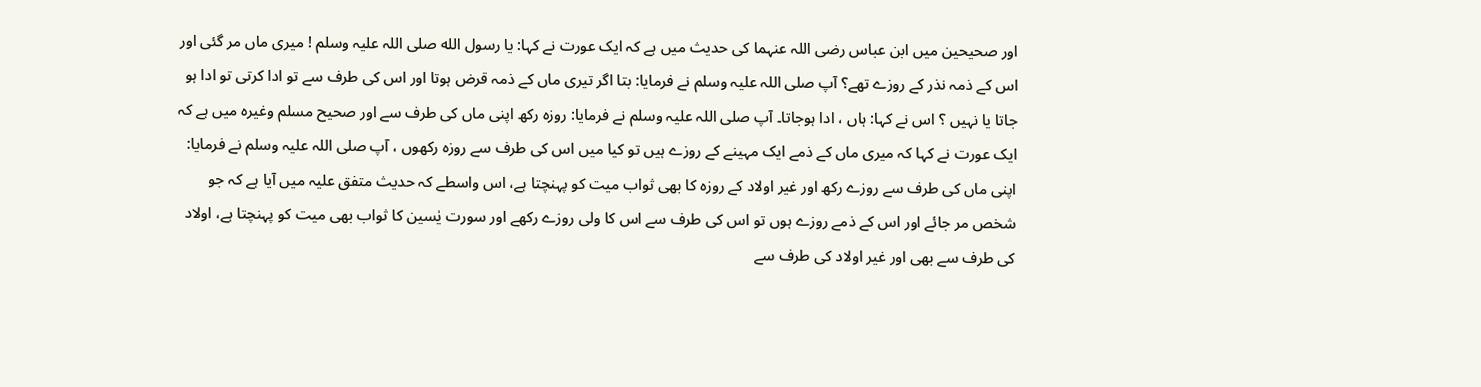اور صحیحین میں ابن عباس رضی اللہ عنہما کی حدیث میں ہے کہ ایک عورت نے کہا: یا رسول الله صلی اللہ علیہ وسلم ! میری ماں مر گئی اور اس کے ذمہ نذر کے روزے تھے؟ آپ صلی اللہ علیہ وسلم نے فرمایا: بتا اگر تیری ماں کے ذمہ قرض ہوتا اور اس کی طرف سے تو ادا کرتی تو ادا ہو جاتا یا نہیں ؟ اس نے کہا: ہاں ، ادا ہوجاتا۔ آپ صلی اللہ علیہ وسلم نے فرمایا: روزہ رکھ اپنی ماں کی طرف سے اور صحیح مسلم وغیرہ میں ہے کہ ایک عورت نے کہا کہ میری ماں کے ذمے ایک مہینے کے روزے ہیں تو کیا میں اس کی طرف سے روزہ رکھوں ، آپ صلی اللہ علیہ وسلم نے فرمایا: اپنی ماں کی طرف سے روزے رکھ اور غیر اولاد کے روزہ کا بھی ثواب میت کو پہنچتا ہے، اس واسطے کہ حدیث متفق علیہ میں آیا ہے کہ جو شخص مر جائے اور اس کے ذمے روزے ہوں تو اس کی طرف سے اس کا ولی روزے رکھے اور سورت یٰسین کا ثواب بھی میت کو پہنچتا ہے، اولاد کی طرف سے بھی اور غیر اولاد کی طرف سے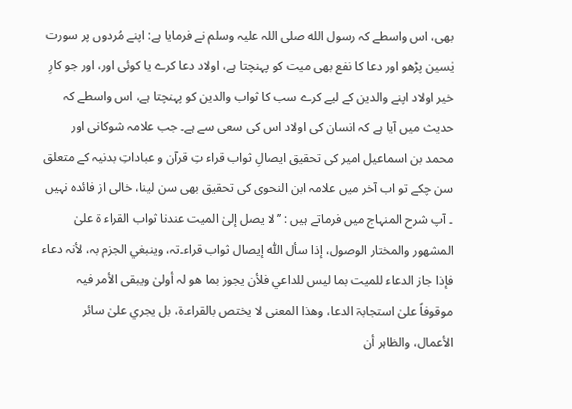بھی، اس واسطے کہ رسول الله صلی اللہ علیہ وسلم نے فرمایا ہے: اپنے مُردوں پر سورت یٰسین پڑھو اور دعا کا نفع بھی میت کو پہنچتا ہے، اولاد دعا کرے یا کوئی اور، اور جو کارِ خیر اولاد اپنے والدین کے لیے کرے سب کا ثواب والدین کو پہنچتا ہے، اس واسطے کہ حدیث میں آیا ہے کہ انسان کی اولاد اس کی سعی سے ہے۔ جب علامہ شوکانی اور محمد بن اسماعیل امیر کی تحقیق ایصالِ ثواب قراء تِ قرآن و عباداتِ بدنیہ کے متعلق سن چکے تو اب آخر میں علامہ ابن النحوی کی تحقیق بھی سن لینا، خالی از فائدہ نہیں ۔ آپ شرح المنہاج میں فرماتے ہیں : ’’لا یصل إلیٰ المیت عندنا ثواب القراء ۃ علیٰ المشھور والمختار الوصول، إذا سأل اللّٰه إیصال ثواب قراء۔تہ، وینبغي الجزم بہ، لأنہ دعاء فإذا جاز الدعاء للمیت بما لیس للداعي فلأن یجوز بما ھو لہ أولیٰ ویبقی الأمر فیہ موقوفاً علیٰ استجابۃ الدعا، وھذا المعنی لا یختص بالقراء۔ۃ، بل یجري علیٰ سائر الأعمال، والظاہر أن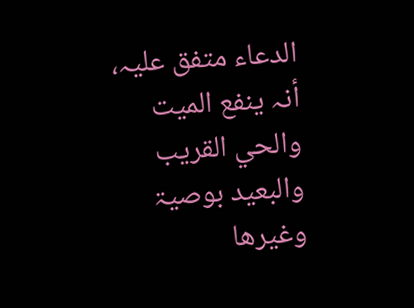الدعاء متفق علیہ، أنہ ینفع المیت والحي القریب والبعید بوصیۃ وغیرھا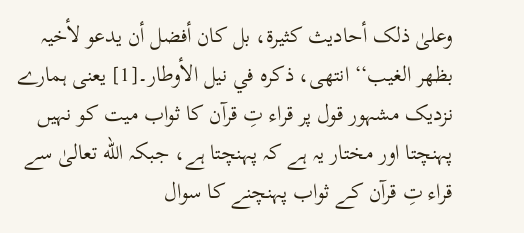وعلیٰ ذلک أحادیث کثیرۃ، بل کان أفضل أن یدعو لأخیہ بظھر الغیب‘‘ انتھی، ذکرہ في نیل الأوطار۔[1] یعنی ہمارے نزدیک مشہور قول پر قراء تِ قرآن کا ثواب میت کو نہیں پہنچتا اور مختار یہ ہے کہ پہنچتا ہے، جبکہ الله تعالیٰ سے قراء تِ قرآن کے ثواب پہنچنے کا سوال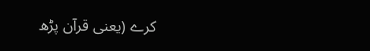کرے (یعنی قرآن پڑھ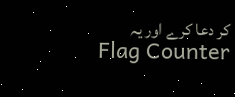کر دعا کرے اور یہ
Flag Counter